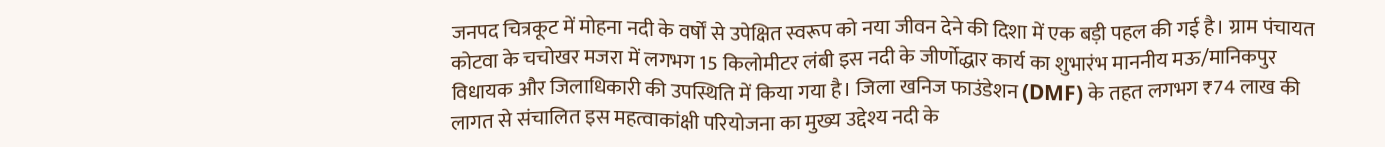जनपद चित्रकूट में मोहना नदी के वर्षों से उपेक्षित स्वरूप को नया जीवन देने की दिशा में एक बड़ी पहल की गई है। ग्राम पंचायत कोटवा के चचोखर मजरा में लगभग 15 किलोमीटर लंबी इस नदी के जीर्णोद्धार कार्य का शुभारंभ माननीय मऊ/मानिकपुर विधायक और जिलाधिकारी की उपस्थिति में किया गया है। जिला खनिज फाउंडेशन (DMF) के तहत लगभग ₹74 लाख की लागत से संचालित इस महत्वाकांक्षी परियोजना का मुख्य उद्देश्य नदी के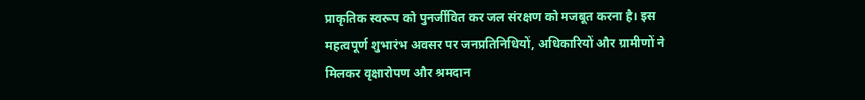प्राकृतिक स्वरूप को पुनर्जीवित कर जल संरक्षण को मजबूत करना है। इस महत्वपूर्ण शुभारंभ अवसर पर जनप्रतिनिधियों, अधिकारियों और ग्रामीणों ने मिलकर वृक्षारोपण और श्रमदान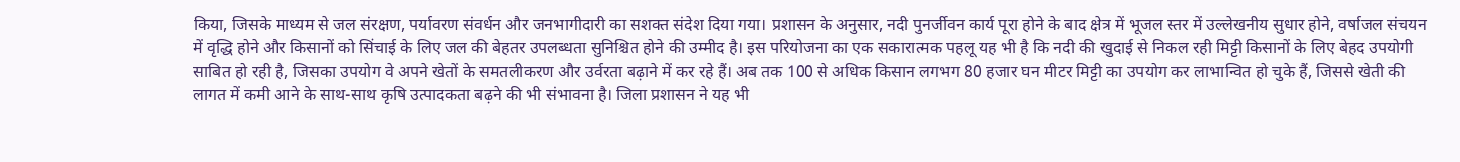किया, जिसके माध्यम से जल संरक्षण, पर्यावरण संवर्धन और जनभागीदारी का सशक्त संदेश दिया गया। प्रशासन के अनुसार, नदी पुनर्जीवन कार्य पूरा होने के बाद क्षेत्र में भूजल स्तर में उल्लेखनीय सुधार होने, वर्षाजल संचयन में वृद्धि होने और किसानों को सिंचाई के लिए जल की बेहतर उपलब्धता सुनिश्चित होने की उम्मीद है। इस परियोजना का एक सकारात्मक पहलू यह भी है कि नदी की खुदाई से निकल रही मिट्टी किसानों के लिए बेहद उपयोगी साबित हो रही है, जिसका उपयोग वे अपने खेतों के समतलीकरण और उर्वरता बढ़ाने में कर रहे हैं। अब तक 100 से अधिक किसान लगभग 80 हजार घन मीटर मिट्टी का उपयोग कर लाभान्वित हो चुके हैं, जिससे खेती की लागत में कमी आने के साथ-साथ कृषि उत्पादकता बढ़ने की भी संभावना है। जिला प्रशासन ने यह भी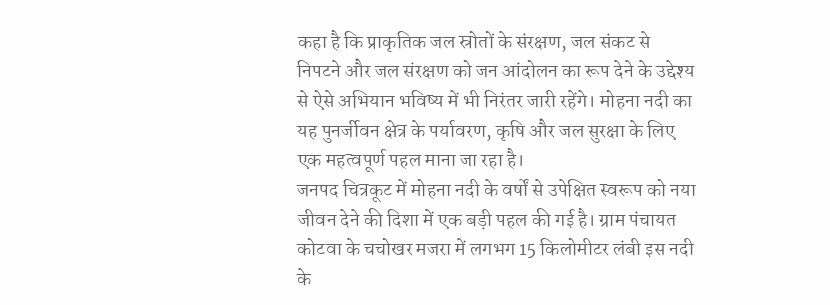कहा है कि प्राकृतिक जल स्रोतों के संरक्षण, जल संकट से निपटने और जल संरक्षण को जन आंदोलन का रूप देने के उद्देश्य से ऐसे अभियान भविष्य में भी निरंतर जारी रहेंगे। मोहना नदी का यह पुनर्जीवन क्षेत्र के पर्यावरण, कृषि और जल सुरक्षा के लिए एक महत्वपूर्ण पहल माना जा रहा है।
जनपद चित्रकूट में मोहना नदी के वर्षों से उपेक्षित स्वरूप को नया जीवन देने की दिशा में एक बड़ी पहल की गई है। ग्राम पंचायत कोटवा के चचोखर मजरा में लगभग 15 किलोमीटर लंबी इस नदी के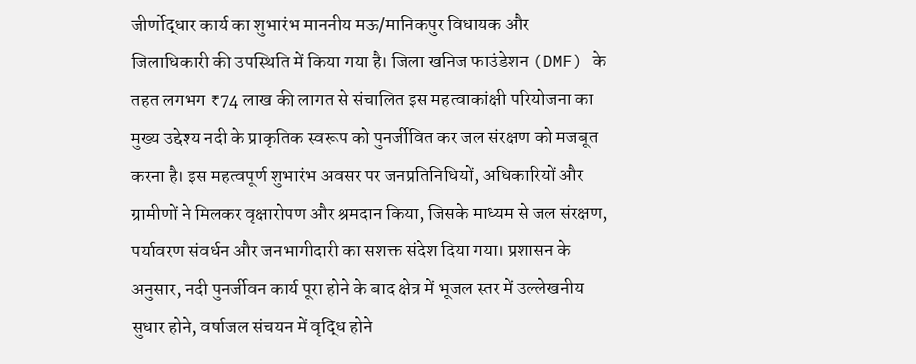जीर्णोद्धार कार्य का शुभारंभ माननीय मऊ/मानिकपुर विधायक और जिलाधिकारी की उपस्थिति में किया गया है। जिला खनिज फाउंडेशन (DMF) के तहत लगभग ₹74 लाख की लागत से संचालित इस महत्वाकांक्षी परियोजना का मुख्य उद्देश्य नदी के प्राकृतिक स्वरूप को पुनर्जीवित कर जल संरक्षण को मजबूत करना है। इस महत्वपूर्ण शुभारंभ अवसर पर जनप्रतिनिधियों, अधिकारियों और ग्रामीणों ने मिलकर वृक्षारोपण और श्रमदान किया, जिसके माध्यम से जल संरक्षण, पर्यावरण संवर्धन और जनभागीदारी का सशक्त संदेश दिया गया। प्रशासन के अनुसार, नदी पुनर्जीवन कार्य पूरा होने के बाद क्षेत्र में भूजल स्तर में उल्लेखनीय सुधार होने, वर्षाजल संचयन में वृद्धि होने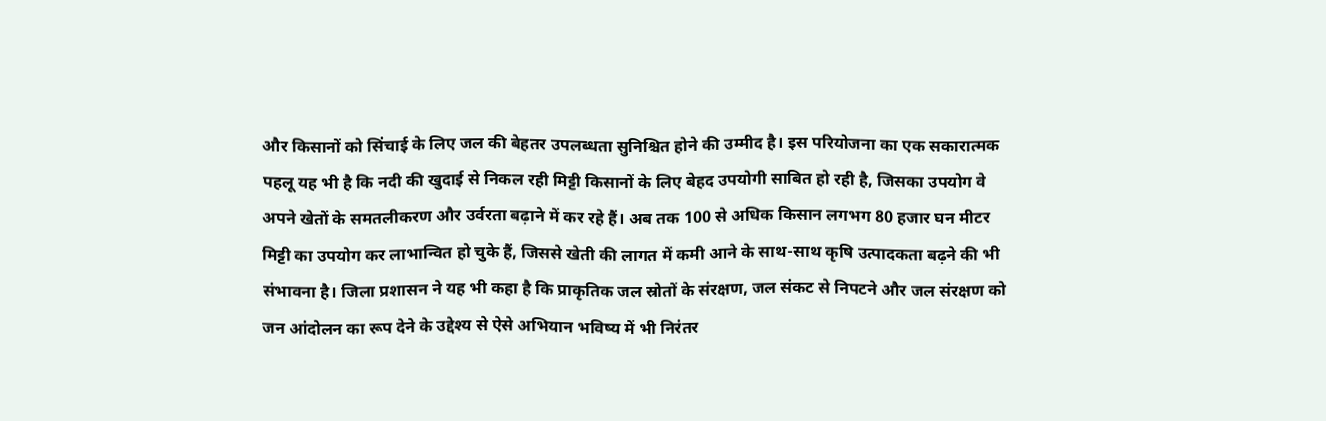और किसानों को सिंचाई के लिए जल की बेहतर उपलब्धता सुनिश्चित होने की उम्मीद है। इस परियोजना का एक सकारात्मक पहलू यह भी है कि नदी की खुदाई से निकल रही मिट्टी किसानों के लिए बेहद उपयोगी साबित हो रही है, जिसका उपयोग वे अपने खेतों के समतलीकरण और उर्वरता बढ़ाने में कर रहे हैं। अब तक 100 से अधिक किसान लगभग 80 हजार घन मीटर मिट्टी का उपयोग कर लाभान्वित हो चुके हैं, जिससे खेती की लागत में कमी आने के साथ-साथ कृषि उत्पादकता बढ़ने की भी संभावना है। जिला प्रशासन ने यह भी कहा है कि प्राकृतिक जल स्रोतों के संरक्षण, जल संकट से निपटने और जल संरक्षण को जन आंदोलन का रूप देने के उद्देश्य से ऐसे अभियान भविष्य में भी निरंतर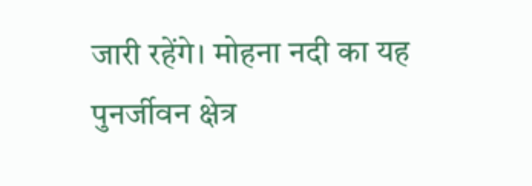जारी रहेंगे। मोहना नदी का यह पुनर्जीवन क्षेत्र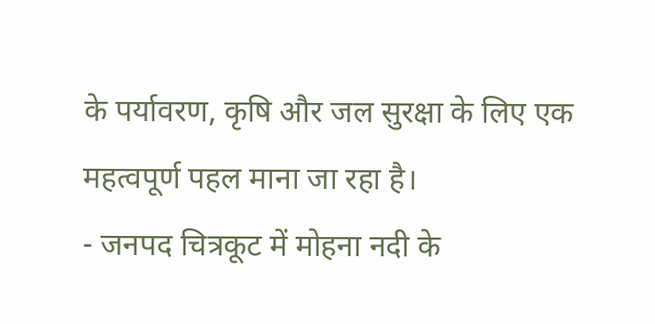के पर्यावरण, कृषि और जल सुरक्षा के लिए एक महत्वपूर्ण पहल माना जा रहा है।
- जनपद चित्रकूट में मोहना नदी के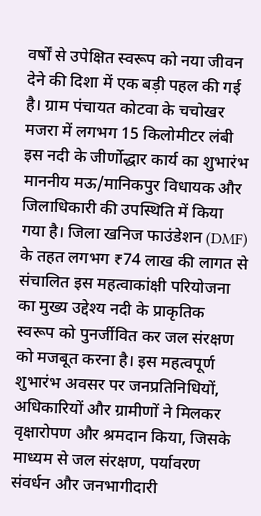वर्षों से उपेक्षित स्वरूप को नया जीवन देने की दिशा में एक बड़ी पहल की गई है। ग्राम पंचायत कोटवा के चचोखर मजरा में लगभग 15 किलोमीटर लंबी इस नदी के जीर्णोद्धार कार्य का शुभारंभ माननीय मऊ/मानिकपुर विधायक और जिलाधिकारी की उपस्थिति में किया गया है। जिला खनिज फाउंडेशन (DMF) के तहत लगभग ₹74 लाख की लागत से संचालित इस महत्वाकांक्षी परियोजना का मुख्य उद्देश्य नदी के प्राकृतिक स्वरूप को पुनर्जीवित कर जल संरक्षण को मजबूत करना है। इस महत्वपूर्ण शुभारंभ अवसर पर जनप्रतिनिधियों, अधिकारियों और ग्रामीणों ने मिलकर वृक्षारोपण और श्रमदान किया, जिसके माध्यम से जल संरक्षण, पर्यावरण संवर्धन और जनभागीदारी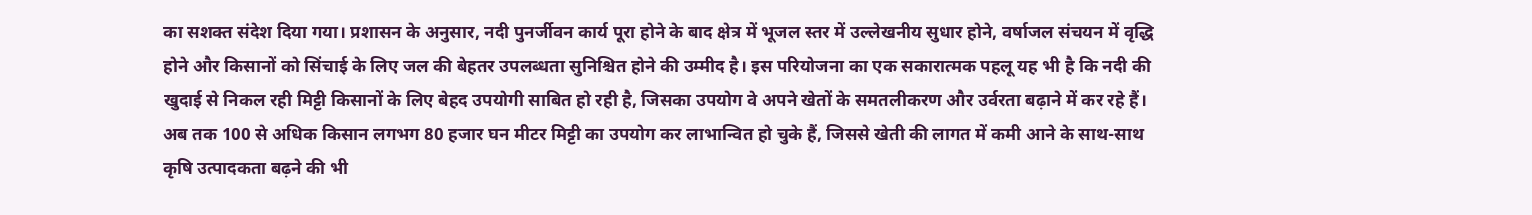का सशक्त संदेश दिया गया। प्रशासन के अनुसार, नदी पुनर्जीवन कार्य पूरा होने के बाद क्षेत्र में भूजल स्तर में उल्लेखनीय सुधार होने, वर्षाजल संचयन में वृद्धि होने और किसानों को सिंचाई के लिए जल की बेहतर उपलब्धता सुनिश्चित होने की उम्मीद है। इस परियोजना का एक सकारात्मक पहलू यह भी है कि नदी की खुदाई से निकल रही मिट्टी किसानों के लिए बेहद उपयोगी साबित हो रही है, जिसका उपयोग वे अपने खेतों के समतलीकरण और उर्वरता बढ़ाने में कर रहे हैं। अब तक 100 से अधिक किसान लगभग 80 हजार घन मीटर मिट्टी का उपयोग कर लाभान्वित हो चुके हैं, जिससे खेती की लागत में कमी आने के साथ-साथ कृषि उत्पादकता बढ़ने की भी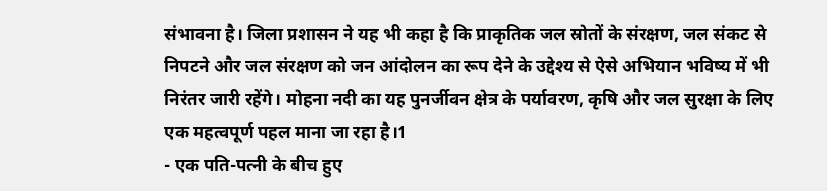संभावना है। जिला प्रशासन ने यह भी कहा है कि प्राकृतिक जल स्रोतों के संरक्षण, जल संकट से निपटने और जल संरक्षण को जन आंदोलन का रूप देने के उद्देश्य से ऐसे अभियान भविष्य में भी निरंतर जारी रहेंगे। मोहना नदी का यह पुनर्जीवन क्षेत्र के पर्यावरण, कृषि और जल सुरक्षा के लिए एक महत्वपूर्ण पहल माना जा रहा है।1
- एक पति-पत्नी के बीच हुए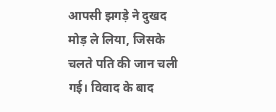आपसी झगड़े ने दुखद मोड़ ले लिया, जिसके चलते पति की जान चली गई। विवाद के बाद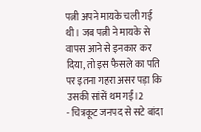पत्नी अपने मायके चली गई थी। जब पत्नी ने मायके से वापस आने से इनकार कर दिया, तो इस फैसले का पति पर इतना गहरा असर पड़ा कि उसकी सांसें थम गईं।2
- चित्रकूट जनपद से सटे बांदा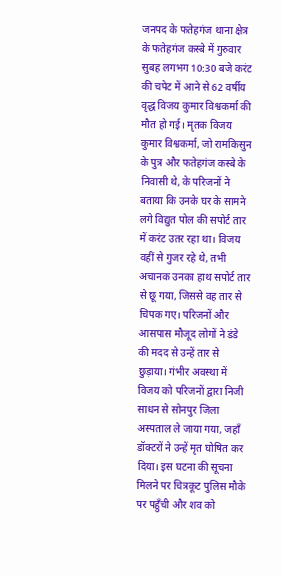जनपद के फतेहगंज थाना क्षेत्र के फतेहगंज कस्बे में गुरुवार सुबह लगभग 10:30 बजे करंट की चपेट में आने से 62 वर्षीय वृद्ध विजय कुमार विश्वकर्मा की मौत हो गई। मृतक विजय कुमार विश्वकर्मा, जो रामकिसुन के पुत्र और फतेहगंज कस्बे के निवासी थे, के परिजनों ने बताया कि उनके घर के सामने लगे विद्युत पोल की सपोर्ट तार में करंट उतर रहा था। विजय वहीं से गुजर रहे थे, तभी अचानक उनका हाथ सपोर्ट तार से छू गया, जिससे वह तार से चिपक गए। परिजनों और आसपास मौजूद लोगों ने डंडे की मदद से उन्हें तार से छुड़ाया। गंभीर अवस्था में विजय को परिजनों द्वारा निजी साधन से सोनपुर जिला अस्पताल ले जाया गया, जहाँ डॉक्टरों ने उन्हें मृत घोषित कर दिया। इस घटना की सूचना मिलने पर चित्रकूट पुलिस मौके पर पहुँची और शव को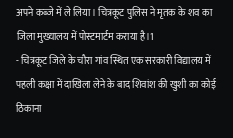अपने कब्जे में ले लिया। चित्रकूट पुलिस ने मृतक के शव का जिला मुख्यालय में पोस्टमार्टम कराया है।1
- चित्रकूट जिले के चौरा गांव स्थित एक सरकारी विद्यालय में पहली कक्षा में दाखिला लेने के बाद शिवांश की खुशी का कोई ठिकाना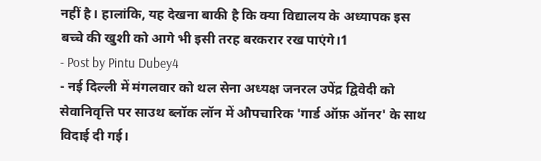नहीं है। हालांकि, यह देखना बाकी है कि क्या विद्यालय के अध्यापक इस बच्चे की खुशी को आगे भी इसी तरह बरकरार रख पाएंगे।1
- Post by Pintu Dubey4
- नई दिल्ली में मंगलवार को थल सेना अध्यक्ष जनरल उपेंद्र द्विवेदी को सेवानिवृत्ति पर साउथ ब्लॉक लॉन में औपचारिक 'गार्ड ऑफ़ ऑनर' के साथ विदाई दी गई।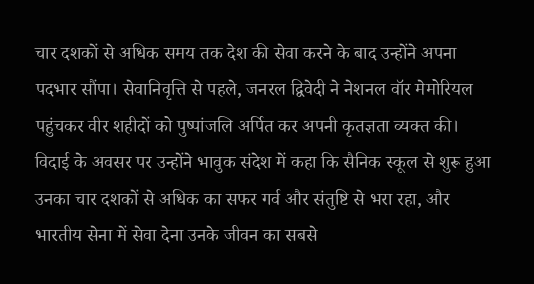चार दशकों से अधिक समय तक देश की सेवा करने के बाद उन्होंने अपना पदभार सौंपा। सेवानिवृत्ति से पहले, जनरल द्विवेदी ने नेशनल वॉर मेमोरियल पहुंचकर वीर शहीदों को पुष्पांजलि अर्पित कर अपनी कृतज्ञता व्यक्त की। विदाई के अवसर पर उन्होंने भावुक संदेश में कहा कि सैनिक स्कूल से शुरू हुआ उनका चार दशकों से अधिक का सफर गर्व और संतुष्टि से भरा रहा, और भारतीय सेना में सेवा देना उनके जीवन का सबसे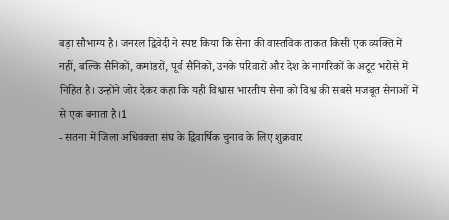बड़ा सौभाग्य है। जनरल द्विवेदी ने स्पष्ट किया कि सेना की वास्तविक ताकत किसी एक व्यक्ति में नहीं, बल्कि सैनिकों, कमांडरों, पूर्व सैनिकों, उनके परिवारों और देश के नागरिकों के अटूट भरोसे में निहित है। उन्होंने जोर देकर कहा कि यही विश्वास भारतीय सेना को विश्व की सबसे मजबूत सेनाओं में से एक बनाता है।1
- सतना में जिला अधिवक्ता संघ के द्विवार्षिक चुनाव के लिए शुक्रवार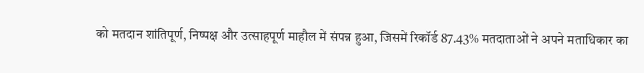को मतदान शांतिपूर्ण, निष्पक्ष और उत्साहपूर्ण माहौल में संपन्न हुआ, जिसमें रिकॉर्ड 87.43% मतदाताओं ने अपने मताधिकार का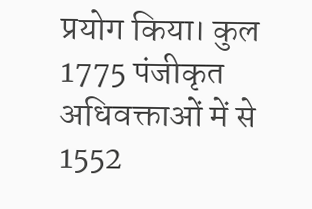प्रयोग किया। कुल 1775 पंजीकृत अधिवक्ताओं में से 1552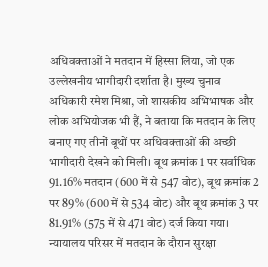अधिवक्ताओं ने मतदान में हिस्सा लिया, जो एक उल्लेखनीय भागीदारी दर्शाता है। मुख्य चुनाव अधिकारी रमेश मिश्रा, जो शासकीय अभिभाषक और लोक अभियोजक भी हैं, ने बताया कि मतदान के लिए बनाए गए तीनों बूथों पर अधिवक्ताओं की अच्छी भागीदारी देखने को मिली। बूथ क्रमांक 1 पर सर्वाधिक 91.16% मतदान (600 में से 547 वोट), बूथ क्रमांक 2 पर 89% (600 में से 534 वोट) और बूथ क्रमांक 3 पर 81.91% (575 में से 471 वोट) दर्ज किया गया। न्यायालय परिसर में मतदान के दौरान सुरक्षा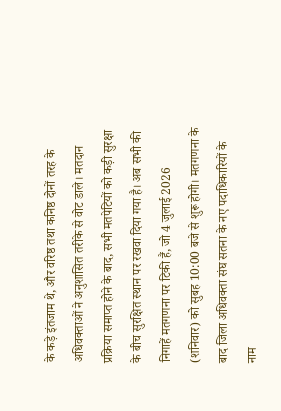के कड़े इंतजाम थे, और वरिष्ठ तथा कनिष्ठ दोनों तरह के अधिवक्ताओं ने अनुशासित तरीके से वोट डाले। मतदान प्रक्रिया समाप्त होने के बाद, सभी मतपेटियों को कड़ी सुरक्षा के बीच सुरक्षित स्थान पर रखवा दिया गया है। अब सभी की निगाहें मतगणना पर टिकी हैं, जो 4 जुलाई 2026 (शनिवार) को सुबह 10:00 बजे से शुरू होगी। मतगणना के बाद जिला अधिवक्ता संघ सतना के नए पदाधिकारियों के नाम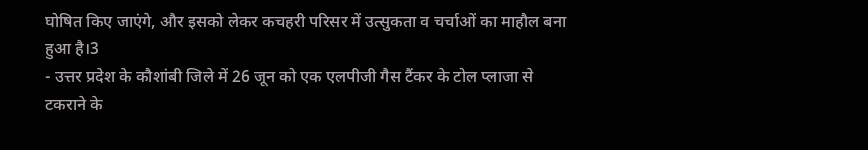घोषित किए जाएंगे, और इसको लेकर कचहरी परिसर में उत्सुकता व चर्चाओं का माहौल बना हुआ है।3
- उत्तर प्रदेश के कौशांबी जिले में 26 जून को एक एलपीजी गैस टैंकर के टोल प्लाजा से टकराने के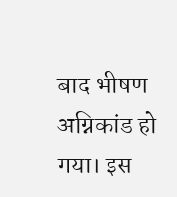बाद भीषण अग्निकांड हो गया। इस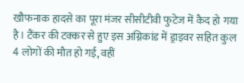खौफनाक हादसे का पूरा मंजर सीसीटीवी फुटेज में कैद हो गया है। टैंकर की टक्कर से हुए इस अग्निकांड में ड्राइवर सहित कुल 4 लोगों की मौत हो गई, वहीं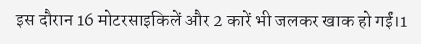इस दौरान 16 मोटरसाइकिलें और 2 कारें भी जलकर खाक हो गईं।1